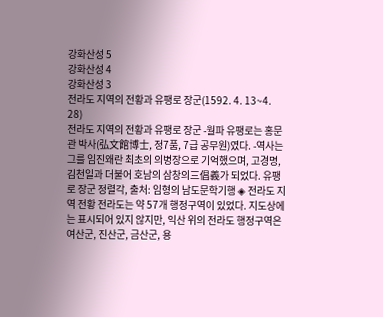강화산성 5
강화산성 4
강화산성 3
전라도 지역의 전황과 유팽로 장군(1592. 4. 13~4. 28)
전라도 지역의 전황과 유팽로 장군 -월파 유팽로는 홍문관 박사(弘文館博士, 정7품, 7급 공무원)였다. -역사는 그를 임진왜란 최초의 의병장으로 기억했으며, 고경명, 김천일과 더불어 호남의 삼창의三倡義가 되었다. 유팽로 장군 정렬각, 출처: 임형의 남도문학기행 ◈ 전라도 지역 전황 전라도는 약 57개 행정구역이 있었다. 지도상에는 표시되어 있지 않지만, 익산 위의 전라도 행정구역은 여산군, 진산군, 금산군, 용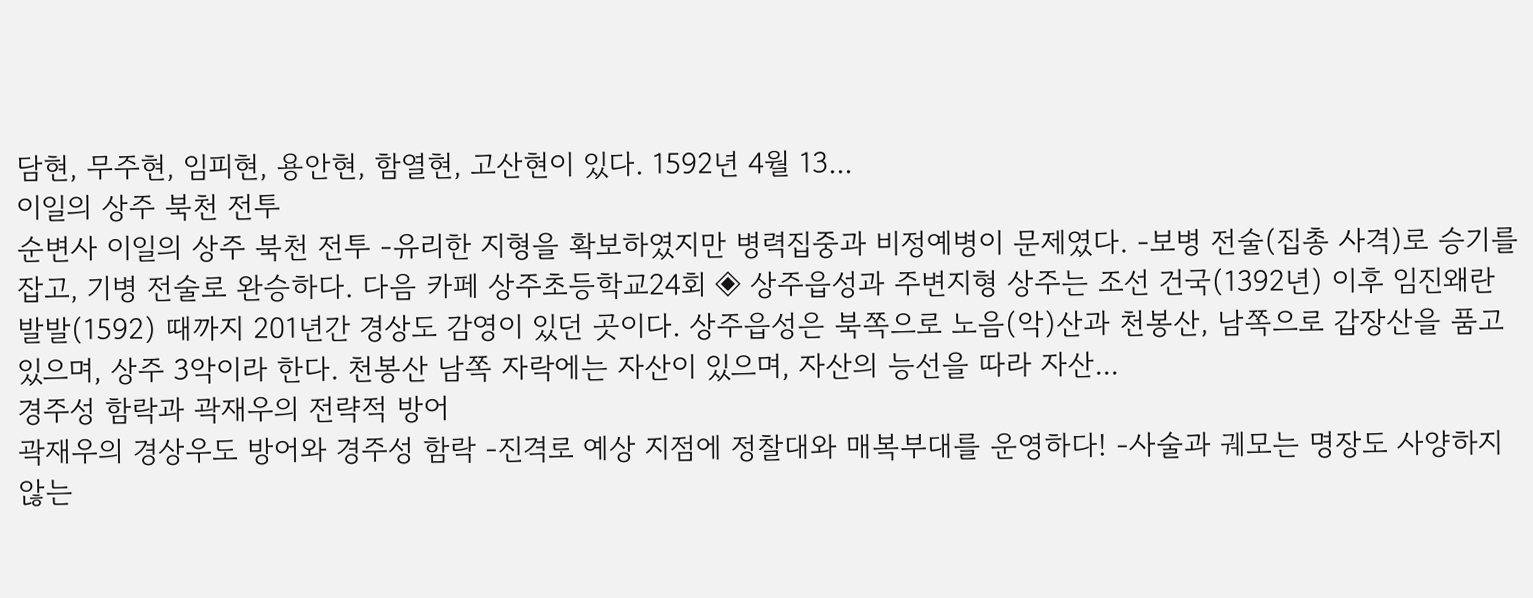담현, 무주현, 임피현, 용안현, 함열현, 고산현이 있다. 1592년 4월 13...
이일의 상주 북천 전투
순변사 이일의 상주 북천 전투 -유리한 지형을 확보하였지만 병력집중과 비정예병이 문제였다. -보병 전술(집총 사격)로 승기를 잡고, 기병 전술로 완승하다. 다음 카페 상주초등학교24회 ◈ 상주읍성과 주변지형 상주는 조선 건국(1392년) 이후 임진왜란 발발(1592) 때까지 201년간 경상도 감영이 있던 곳이다. 상주읍성은 북쪽으로 노음(악)산과 천봉산, 남쪽으로 갑장산을 품고 있으며, 상주 3악이라 한다. 천봉산 남쪽 자락에는 자산이 있으며, 자산의 능선을 따라 자산...
경주성 함락과 곽재우의 전략적 방어
곽재우의 경상우도 방어와 경주성 함락 -진격로 예상 지점에 정찰대와 매복부대를 운영하다! -사술과 궤모는 명장도 사양하지 않는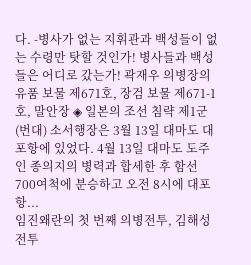다. -병사가 없는 지휘관과 백성들이 없는 수령만 탓할 것인가! 병사들과 백성들은 어디로 갔는가! 곽재우 의병장의 유품 보물 제671호, 장검 보물 제671-1호, 말안장 ◈ 일본의 조선 침략 제1군(번대) 소서행장은 3월 13일 대마도 대포항에 있었다. 4월 13일 대마도 도주인 종의지의 병력과 합세한 후 함선 700여척에 분승하고 오전 8시에 대포항...
임진왜란의 첫 번째 의병전투, 김해성 전투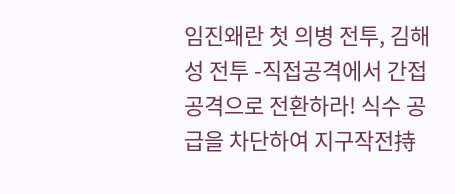임진왜란 첫 의병 전투, 김해성 전투 -직접공격에서 간접공격으로 전환하라! 식수 공급을 차단하여 지구작전持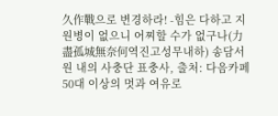久作戰으로 변경하라! -힘은 다하고 지원병이 없으니 어찌할 수가 없구나(力盡孤城無奈何역진고성무내하) 송담서원 내의 사충단 표충사, 출처: 다음카페 50대 이상의 멋과 여유로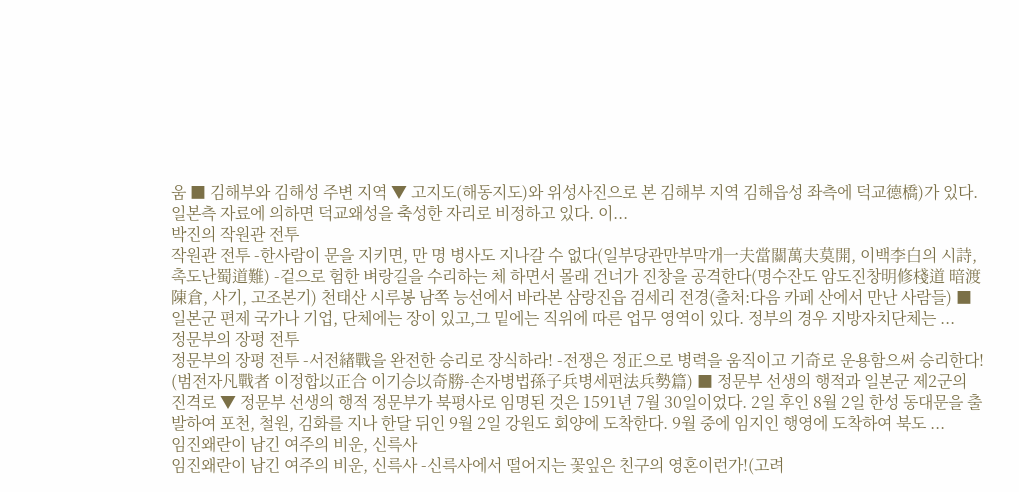움 ■ 김해부와 김해성 주변 지역 ▼ 고지도(해동지도)와 위성사진으로 본 김해부 지역 김해읍성 좌측에 덕교德橋)가 있다. 일본측 자료에 의하면 덕교왜성을 축성한 자리로 비정하고 있다. 이...
박진의 작원관 전투
작원관 전투 -한사람이 문을 지키면, 만 명 병사도 지나갈 수 없다(일부당관만부막개一夫當關萬夫莫開, 이백李白의 시詩, 촉도난蜀道難) -겉으로 험한 벼랑길을 수리하는 체 하면서 몰래 건너가 진창을 공격한다(명수잔도 암도진창明修棧道 暗渡陳倉, 사기, 고조본기) 천태산 시루봉 남쪽 능선에서 바라본 삼랑진읍 검세리 전경(출처:다음 카페 산에서 만난 사람들) ■ 일본군 편제 국가나 기업, 단체에는 장이 있고,그 밑에는 직위에 따른 업무 영역이 있다. 정부의 경우 지방자치단체는 ...
정문부의 장평 전투
정문부의 장평 전투 -서전緖戰을 완전한 승리로 장식하라! -전쟁은 정正으로 병력을 움직이고 기奇로 운용함으써 승리한다! (범전자凡戰者 이정합以正合 이기승以奇勝-손자병법孫子兵병세편法兵勢篇) ■ 정문부 선생의 행적과 일본군 제2군의 진격로 ▼ 정문부 선생의 행적 정문부가 북평사로 임명된 것은 1591년 7월 30일이었다. 2일 후인 8월 2일 한성 동대문을 출발하여 포천, 철원, 김화를 지나 한달 뒤인 9월 2일 강원도 회양에 도착한다. 9월 중에 임지인 행영에 도착하여 북도 ...
임진왜란이 남긴 여주의 비운, 신륵사
임진왜란이 남긴 여주의 비운, 신륵사 -신륵사에서 떨어지는 꽃잎은 친구의 영혼이런가!(고려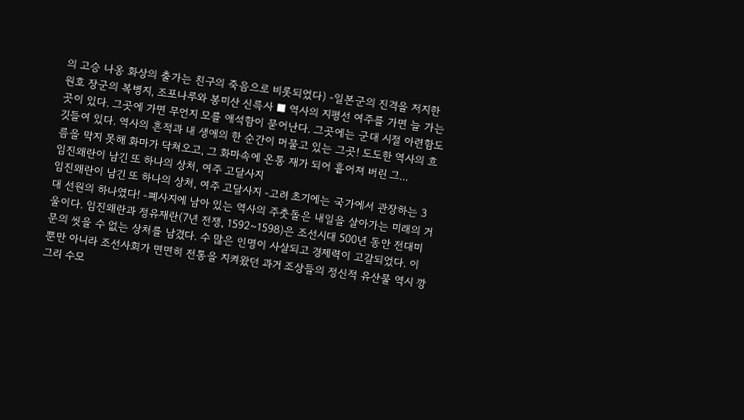의 고승 나옹 화상의 출가는 친구의 죽음으로 비롯되었다) -일본군의 진격을 저지한 원호 장군의 복병지, 조포나루와 봉미산 신륵사 ■ 역사의 지평선 여주를 가면 늘 가는 곳이 있다. 그곳에 가면 무언지 모를 애석함이 묻어난다. 그곳에는 군대 시절 아련함도 깃들여 있다. 역사의 흔적과 내 생애의 한 순간이 머물고 있는 그곳! 도도한 역사의 흐름을 막지 못해 화마가 닥쳐오고, 그 화마속에 온통 재가 되어 흩어져 버린 그...
임진왜란이 남긴 또 하나의 상처, 여주 고달사지
임진왜란이 남긴 또 하나의 상처, 여주 고달사지 -고려 초기에는 국가에서 관장하는 3대 선원의 하나였다! -폐사지에 남아 있는 역사의 주춧돌은 내일을 살아가는 미래의 거울이다. 임진왜란과 정유재란(7년 전쟁, 1592~1598)은 조선시대 500년 동안 전대미문의 씻을 수 없는 상처를 남겼다. 수 많은 인명이 사살되고 경제력이 고갈되었다. 이 뿐만 아니라 조선사회가 면면히 전통을 지켜왔던 과거 조상들의 정신적 유산물 역시 깡그리 수모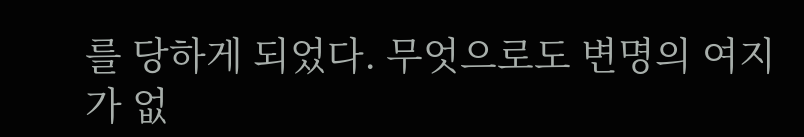를 당하게 되었다. 무엇으로도 변명의 여지가 없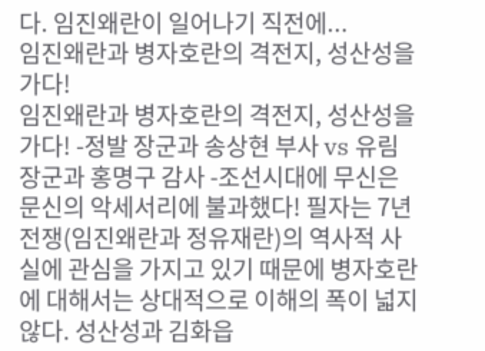다. 임진왜란이 일어나기 직전에...
임진왜란과 병자호란의 격전지, 성산성을 가다!
임진왜란과 병자호란의 격전지, 성산성을 가다! -정발 장군과 송상현 부사 vs 유림 장군과 홍명구 감사 -조선시대에 무신은 문신의 악세서리에 불과했다! 필자는 7년 전쟁(임진왜란과 정유재란)의 역사적 사실에 관심을 가지고 있기 때문에 병자호란에 대해서는 상대적으로 이해의 폭이 넓지 않다. 성산성과 김화읍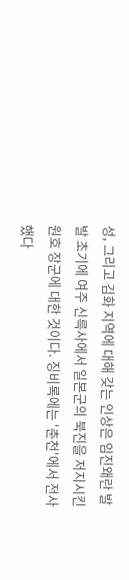성, 그리고 김화 지역에 대해 갖는 인상은 임진왜란 발발 초기에 여주 신륵사에서 일본군의 북진을 저지시킨 원호 장군에 대한 것이다. 징비록에는 '춘천'에서 전사했다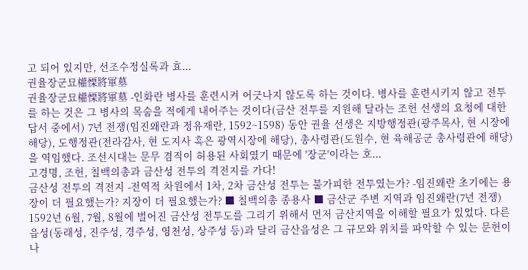고 되어 있지만, 선조수정실록과 효...
권율장군묘權慄將軍墓
권율장군묘權慄將軍墓 -인화란 병사를 훈련시켜 어긋나지 않도록 하는 것이다. 병사를 훈련시키지 않고 전투를 하는 것은 그 병사의 목숨을 적에게 내어주는 것이다(금산 전투를 지원해 달라는 조헌 선생의 요청에 대한 답서 중에서) 7년 전쟁(임진왜란과 정유재란, 1592~1598) 동안 권율 선생은 지방행정관(광주목사, 현 시장에 해당), 도행정관(전라감사, 현 도지사 혹은 광역시장에 해당), 총사령관(도원수, 현 육해공군 총사령관에 해당)을 역임했다. 조선시대는 문무 겸직이 허용된 사회였기 때문에 '장군'이라는 호...
고경명, 조헌, 칠백의총과 금산성 전투의 격전지를 가다!
금산성 전투의 격전지 -전역적 차원에서 1차, 2차 금산성 전투는 불가피한 전투였는가? -임진왜란 초기에는 용장이 더 필요했는가? 지장이 더 필요했는가? ■ 칠백의총 종용사 ■ 금산군 주변 지역과 임진왜란(7년 전쟁) 1592년 6월, 7월, 8월에 벌어진 금산성 전투도를 그리기 위해서 먼저 금산지역을 이해할 필요가 있었다. 다른 읍성(동래성, 진주성, 경주성, 영천성, 상주성 등)과 달리 금산읍성은 그 규모와 위치를 파악할 수 있는 문헌이나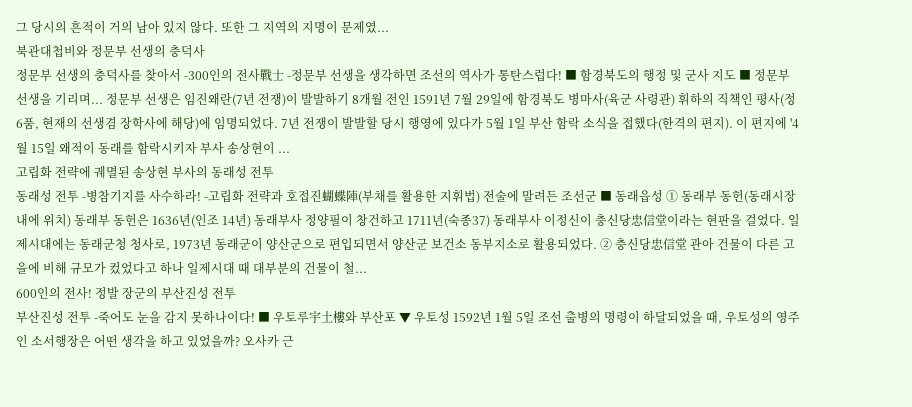그 당시의 흔적이 거의 남아 있지 않다. 또한 그 지역의 지명이 문제였...
북관대첩비와 정문부 선생의 충덕사
정문부 선생의 충덕사를 찾아서 -300인의 전사戰士 -정문부 선생을 생각하면 조선의 역사가 통탄스럽다! ■ 함경북도의 행정 및 군사 지도 ■ 정문부 선생을 기리며... 정문부 선생은 임진왜란(7년 전쟁)이 발발하기 8개월 전인 1591년 7월 29일에 함경북도 병마사(육군 사령관) 휘하의 직책인 평사(정 6품, 현재의 선생겸 장학사에 해당)에 임명되었다. 7년 전쟁이 발발할 당시 행영에 있다가 5월 1일 부산 함락 소식을 접했다(한격의 편지). 이 편지에 '4월 15일 왜적이 동래를 함락시키자 부사 송상현이 ...
고립화 전략에 궤멸된 송상현 부사의 동래성 전투
동래성 전투 -병참기지를 사수하라! -고립화 전략과 호접진蝴蝶陣(부채를 활용한 지휘법) 전술에 말려든 조선군 ■ 동래읍성 ① 동래부 동헌(동래시장 내에 위치) 동래부 동헌은 1636년(인조 14년) 동래부사 정양필이 창건하고 1711년(숙종37) 동래부사 이정신이 충신당忠信堂이라는 현판을 걸었다. 일제시대에는 동래군청 청사로, 1973년 동래군이 양산군으로 편입되면서 양산군 보건소 동부지소로 활용되었다. ② 충신당忠信堂 관아 건물이 다른 고을에 비해 규모가 컸었다고 하나 일제시대 때 대부분의 건물이 철...
600인의 전사! 정발 장군의 부산진성 전투
부산진성 전투 -죽어도 눈을 감지 못하나이다! ■ 우토루宇土樓와 부산포 ▼ 우토성 1592년 1월 5일 조선 출병의 명령이 하달되었을 때, 우토성의 영주인 소서행장은 어떤 생각을 하고 있었을까? 오사카 근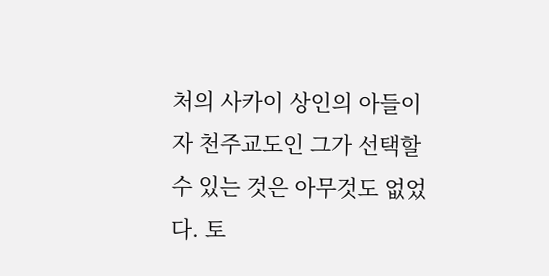처의 사카이 상인의 아들이자 천주교도인 그가 선택할 수 있는 것은 아무것도 없었다. 토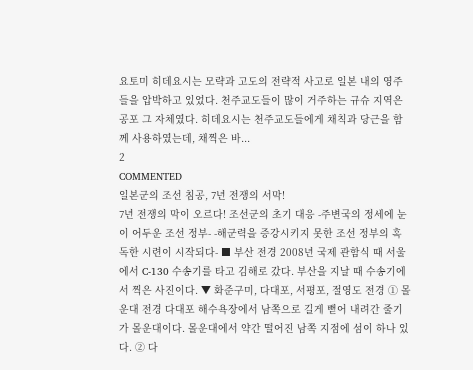요토미 히데요시는 모략과 고도의 전략적 사고로 일본 내의 영주들을 압박하고 있었다. 천주교도들이 많이 거주하는 규슈 지역은 공포 그 자체였다. 히데요시는 천주교도들에게 채칙과 당근을 함께 사용하였는데, 채찍은 바...
2
COMMENTED
일본군의 조선 침공, 7년 전쟁의 서막!
7년 전쟁의 막이 오르다! 조선군의 초기 대응 -주변국의 정세에 눈이 어두운 조선 정부- -해군력을 증강시키지 못한 조선 정부의 혹독한 시련이 시작되다- ■ 부산 전경 2008년 국제 관함식 때 서울에서 C-130 수송기를 타고 김해로 갔다. 부산을 지날 때 수송기에서 찍은 사진이다. ▼ 화준구미, 다대포, 서평포, 절영도 전경 ① 몰운대 전경 다대포 해수욕장에서 남쪽으로 길게 뻗어 내려간 줄기가 몰운대이다. 몰운대에서 약간 떨어진 남쪽 지점에 섬이 하나 있다. ② 다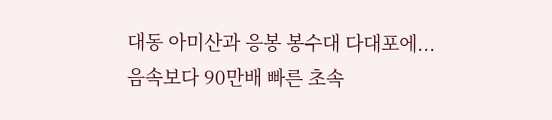대동 아미산과 응봉 봉수대 다대포에...
음속보다 90만배 빠른 초속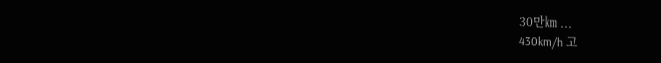30만㎞ ...
430km/h 고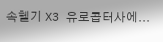속헬기 X3 유로콥터사에...